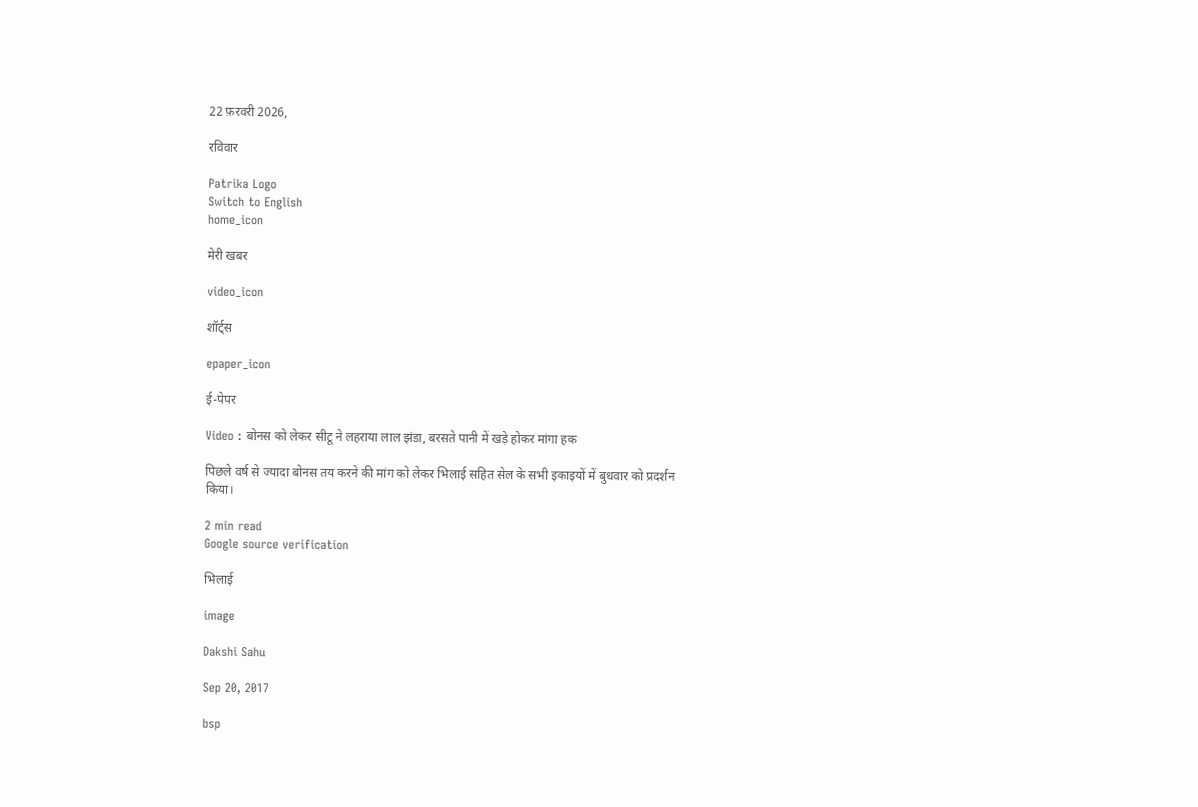22 फ़रवरी 2026,

रविवार

Patrika Logo
Switch to English
home_icon

मेरी खबर

video_icon

शॉर्ट्स

epaper_icon

ई-पेपर

Video : बोनस को लेकर सीटू ने लहराया लाल झंडा, बरसते पानी में खड़े होकर मांगा हक

पिछले वर्ष से ज्यादा बोनस तय करने की मांग को लेकर भिलाई सहित सेल के सभी इकाइयों में बुधवार को प्रदर्शन किया।

2 min read
Google source verification

भिलाई

image

Dakshi Sahu

Sep 20, 2017

bsp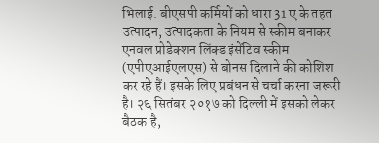भिलाई. बीएसपी कर्मियों को धारा 31 ए के तहत उत्पादन, उत्पादकता के नियम से स्कीम बनाकर एनवल प्रोडेक्शन लिंक्ड इंसेंटिव स्कीम (एपीएआईएलएस) से बोनस दिलाने की कोशिश कर रहे हैं। इसके लिए प्रबंधन से चर्चा करना जरूरी है। २६ सितंबर २०१७ को दिल्ली में इसको लेकर बैठक है,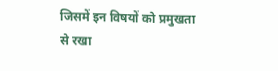जिसमें इन विषयों को प्रमुखता से रखा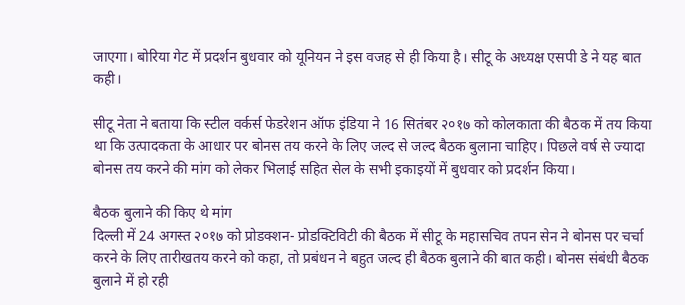जाएगा। बोरिया गेट में प्रदर्शन बुधवार को यूनियन ने इस वजह से ही किया है। सीटू के अध्यक्ष एसपी डे ने यह बात कही।

सीटू नेता ने बताया कि स्टील वर्कर्स फेडरेशन ऑफ इंडिया ने 16 सितंबर २०१७ को कोलकाता की बैठक में तय किया था कि उत्पादकता के आधार पर बोनस तय करने के लिए जल्द से जल्द बैठक बुलाना चाहिए। पिछले वर्ष से ज्यादा बोनस तय करने की मांग को लेकर भिलाई सहित सेल के सभी इकाइयों में बुधवार को प्रदर्शन किया।

बैठक बुलाने की किए थे मांग
दिल्ली में 24 अगस्त २०१७ को प्रोडक्शन- प्रोडक्टिविटी की बैठक में सीटू के महासचिव तपन सेन ने बोनस पर चर्चा करने के लिए तारीखतय करने को कहा, तो प्रबंधन ने बहुत जल्द ही बैठक बुलाने की बात कही। बोनस संबंधी बैठक बुलाने में हो रही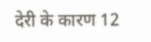देरी के कारण 12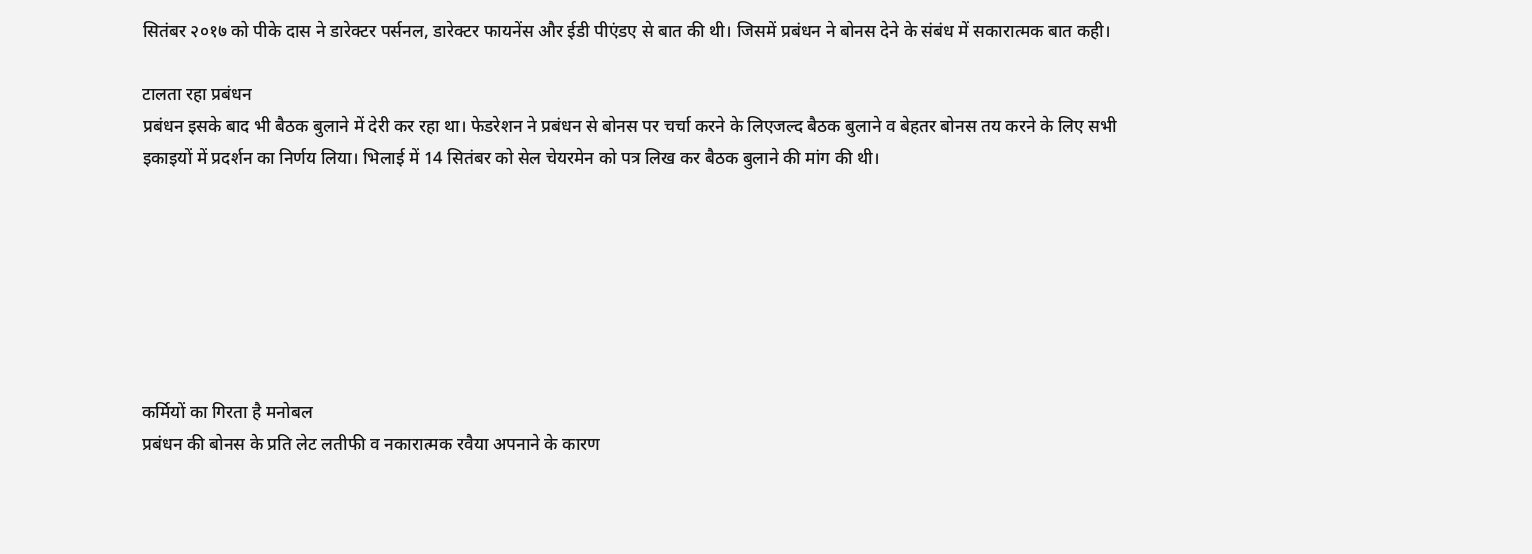सितंबर २०१७ को पीके दास ने डारेक्टर पर्सनल, डारेक्टर फायनेंस और ईडी पीएंडए से बात की थी। जिसमें प्रबंधन ने बोनस देने के संबंध में सकारात्मक बात कही।

टालता रहा प्रबंधन
प्रबंधन इसके बाद भी बैठक बुलाने में देरी कर रहा था। फेडरेशन ने प्रबंधन से बोनस पर चर्चा करने के लिएजल्द बैठक बुलाने व बेहतर बोनस तय करने के लिए सभी इकाइयों में प्रदर्शन का निर्णय लिया। भिलाई में 14 सितंबर को सेल चेयरमेन को पत्र लिख कर बैठक बुलाने की मांग की थी।







कर्मियों का गिरता है मनोबल
प्रबंधन की बोनस के प्रति लेट लतीफी व नकारात्मक रवैया अपनाने के कारण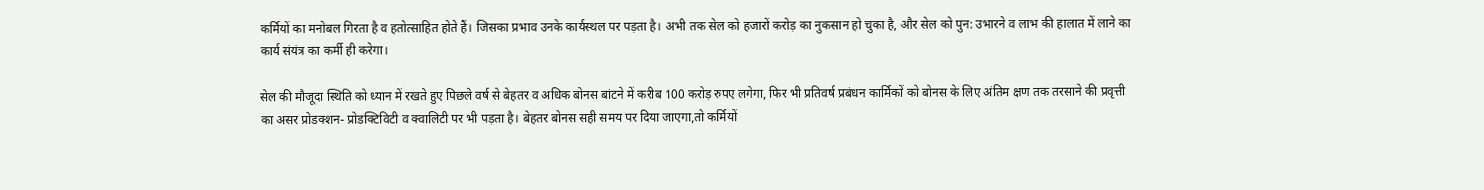कर्मियों का मनोबल गिरता है व हतोत्साहित होते हैं। जिसका प्रभाव उनके कार्यस्थल पर पड़ता है। अभी तक सेल को हजारों करोड़ का नुकसान हो चुका है, और सेल को पुन: उभारने व लाभ की हालात में लाने का कार्य संयंत्र का कर्मी ही करेगा।

सेल की मौजूदा स्थिति को ध्यान में रखते हुए पिछले वर्ष से बेहतर व अधिक बोनस बांटने में करीब 100 करोड़ रुपए लगेगा, फिर भी प्रतिवर्ष प्रबंधन कार्मिकों को बोनस के लिए अंतिम क्षण तक तरसाने की प्रवृत्ती का असर प्रोडक्शन- प्रोडक्टिविटी व क्वालिटी पर भी पड़ता है। बेहतर बोनस सही समय पर दिया जाएगा,तो कर्मियों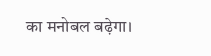का मनोबल बढ़ेगा।